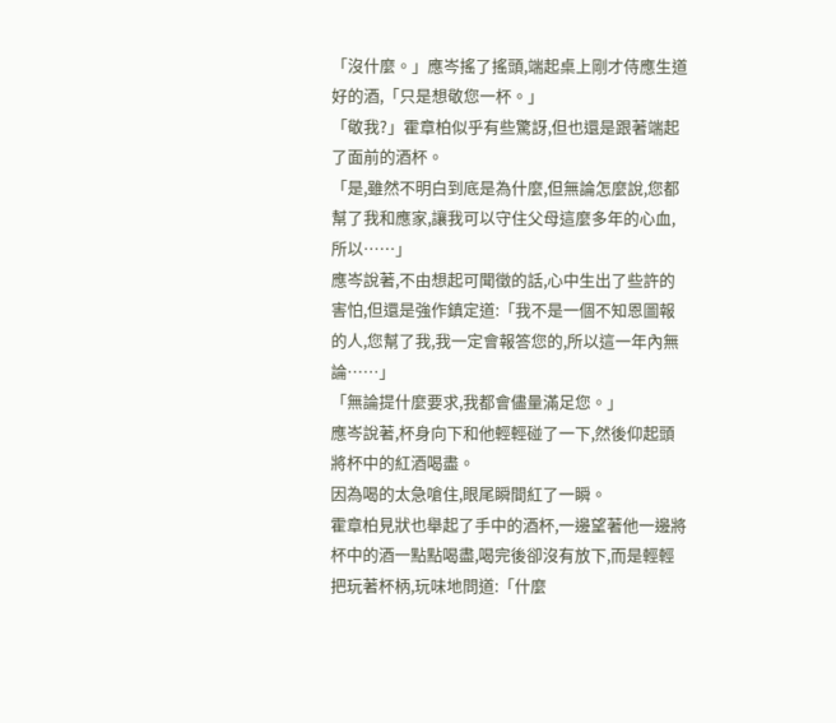「沒什麼。」應岑搖了搖頭,端起桌上剛才侍應生道好的酒,「只是想敬您一杯。」
「敬我?」霍章柏似乎有些驚訝,但也還是跟著端起了面前的酒杯。
「是,雖然不明白到底是為什麼,但無論怎麼說,您都幫了我和應家,讓我可以守住父母這麼多年的心血,所以……」
應岑說著,不由想起可聞徵的話,心中生出了些許的害怕,但還是強作鎮定道:「我不是一個不知恩圖報的人,您幫了我,我一定會報答您的,所以這一年內無論……」
「無論提什麼要求,我都會儘量滿足您。」
應岑說著,杯身向下和他輕輕碰了一下,然後仰起頭將杯中的紅酒喝盡。
因為喝的太急嗆住,眼尾瞬間紅了一瞬。
霍章柏見狀也舉起了手中的酒杯,一邊望著他一邊將杯中的酒一點點喝盡,喝完後卻沒有放下,而是輕輕把玩著杯柄,玩味地問道:「什麼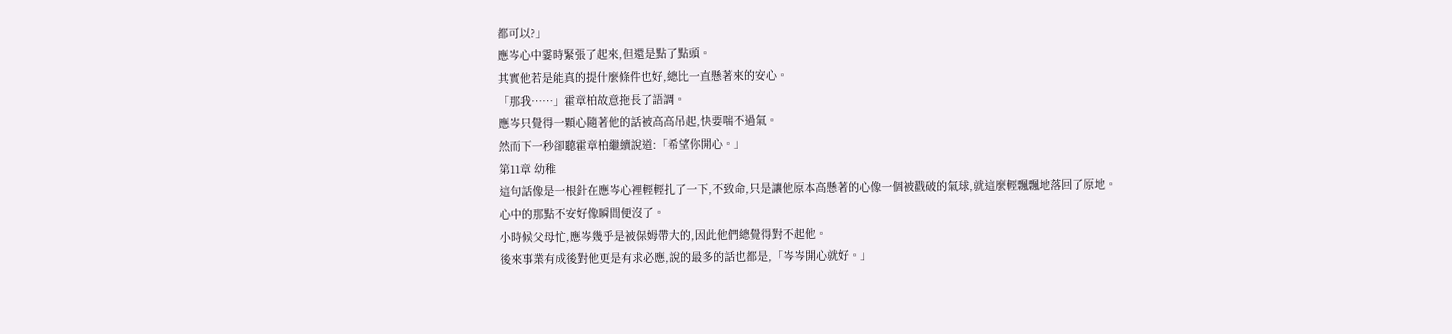都可以?」
應岑心中霎時緊張了起來,但還是點了點頭。
其實他若是能真的提什麼條件也好,總比一直懸著來的安心。
「那我……」霍章柏故意拖長了語調。
應岑只覺得一顆心隨著他的話被高高吊起,快要喘不過氣。
然而下一秒卻聽霍章柏繼續說道:「希望你開心。」
第11章 幼稚
這句話像是一根針在應岑心裡輕輕扎了一下,不致命,只是讓他原本高懸著的心像一個被戳破的氣球,就這麼輕飄飄地落回了原地。
心中的那點不安好像瞬間便沒了。
小時候父母忙,應岑幾乎是被保姆帶大的,因此他們總覺得對不起他。
後來事業有成後對他更是有求必應,說的最多的話也都是,「岑岑開心就好。」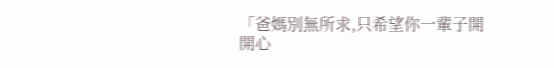「爸媽別無所求,只希望你一輩子開開心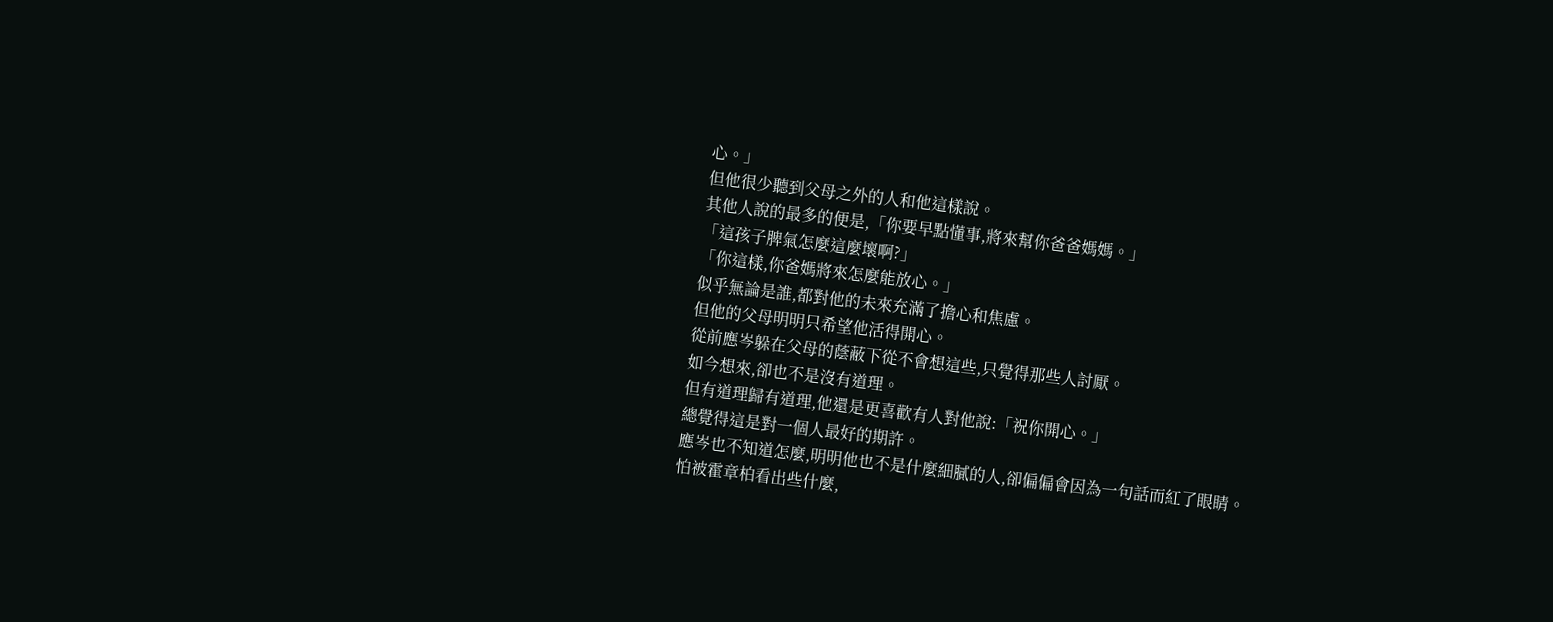心。」
但他很少聽到父母之外的人和他這樣說。
其他人說的最多的便是,「你要早點懂事,將來幫你爸爸媽媽。」
「這孩子脾氣怎麼這麼壞啊?」
「你這樣,你爸媽將來怎麼能放心。」
似乎無論是誰,都對他的未來充滿了擔心和焦慮。
但他的父母明明只希望他活得開心。
從前應岑躲在父母的蔭蔽下從不會想這些,只覺得那些人討厭。
如今想來,卻也不是沒有道理。
但有道理歸有道理,他還是更喜歡有人對他說:「祝你開心。」
總覺得這是對一個人最好的期許。
應岑也不知道怎麼,明明他也不是什麼細膩的人,卻偏偏會因為一句話而紅了眼睛。
怕被霍章柏看出些什麼,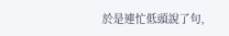於是連忙低頭說了句,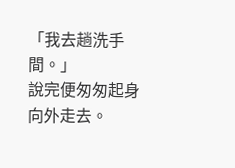「我去趟洗手間。」
說完便匆匆起身向外走去。